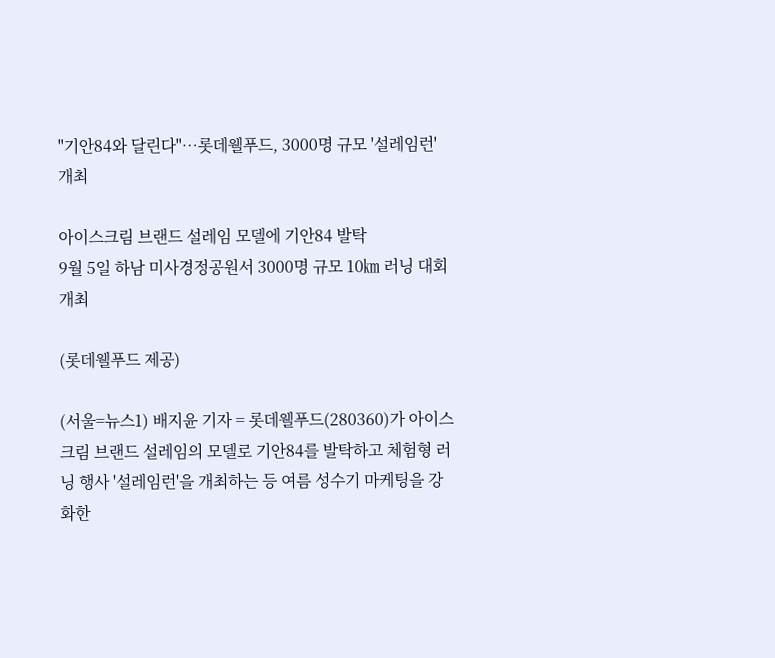"기안84와 달린다"…롯데웰푸드, 3000명 규모 '설레임런' 개최

아이스크림 브랜드 설레임 모델에 기안84 발탁
9월 5일 하남 미사경정공원서 3000명 규모 10㎞ 러닝 대회 개최

(롯데웰푸드 제공)

(서울=뉴스1) 배지윤 기자 = 롯데웰푸드(280360)가 아이스크림 브랜드 설레임의 모델로 기안84를 발탁하고 체험형 러닝 행사 '설레임런'을 개최하는 등 여름 성수기 마케팅을 강화한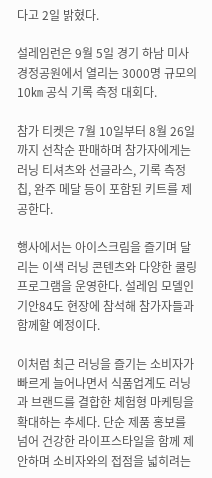다고 2일 밝혔다.

설레임런은 9월 5일 경기 하남 미사경정공원에서 열리는 3000명 규모의 10㎞ 공식 기록 측정 대회다.

참가 티켓은 7월 10일부터 8월 26일까지 선착순 판매하며 참가자에게는 러닝 티셔츠와 선글라스, 기록 측정 칩, 완주 메달 등이 포함된 키트를 제공한다.

행사에서는 아이스크림을 즐기며 달리는 이색 러닝 콘텐츠와 다양한 쿨링 프로그램을 운영한다. 설레임 모델인 기안84도 현장에 참석해 참가자들과 함께할 예정이다.

이처럼 최근 러닝을 즐기는 소비자가 빠르게 늘어나면서 식품업계도 러닝과 브랜드를 결합한 체험형 마케팅을 확대하는 추세다. 단순 제품 홍보를 넘어 건강한 라이프스타일을 함께 제안하며 소비자와의 접점을 넓히려는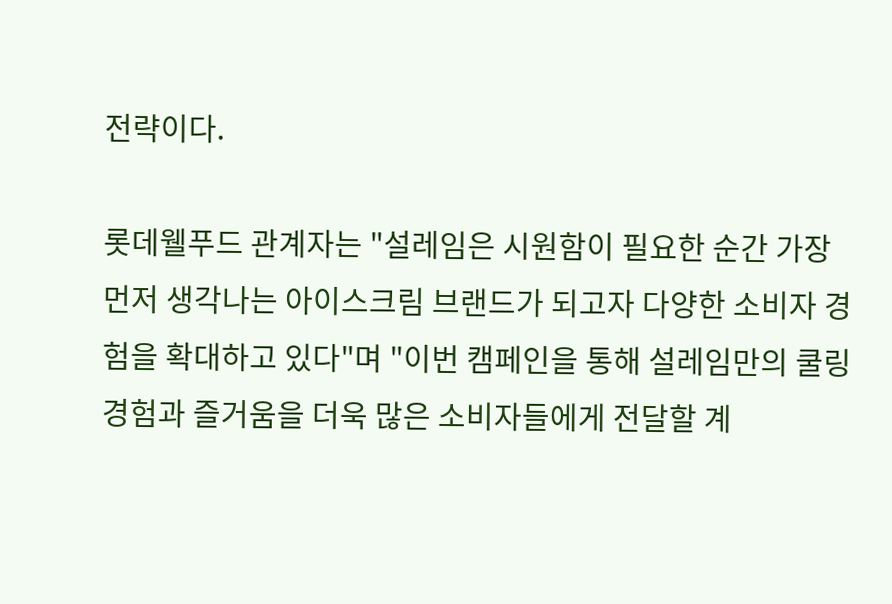전략이다.

롯데웰푸드 관계자는 "설레임은 시원함이 필요한 순간 가장 먼저 생각나는 아이스크림 브랜드가 되고자 다양한 소비자 경험을 확대하고 있다"며 "이번 캠페인을 통해 설레임만의 쿨링경험과 즐거움을 더욱 많은 소비자들에게 전달할 계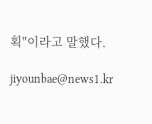획"이라고 말했다.

jiyounbae@news1.kr